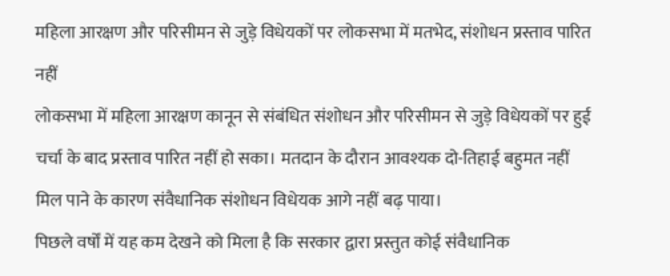महिला आरक्षण और परिसीमन से जुड़े विधेयकों पर लोकसभा में मतभेद, संशोधन प्रस्ताव पारित नहीं
लोकसभा में महिला आरक्षण कानून से संबंधित संशोधन और परिसीमन से जुड़े विधेयकों पर हुई चर्चा के बाद प्रस्ताव पारित नहीं हो सका। मतदान के दौरान आवश्यक दो-तिहाई बहुमत नहीं मिल पाने के कारण संवैधानिक संशोधन विधेयक आगे नहीं बढ़ पाया।
पिछले वर्षों में यह कम देखने को मिला है कि सरकार द्वारा प्रस्तुत कोई संवैधानिक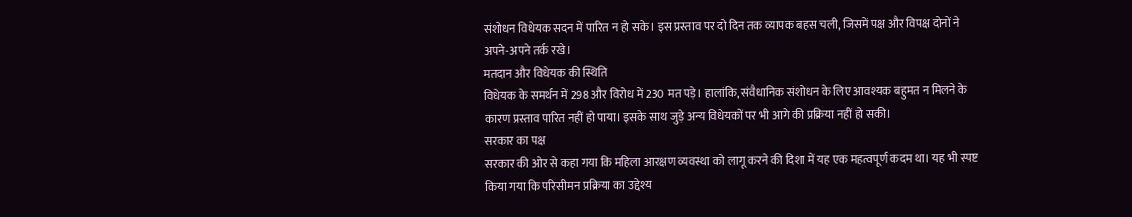संशोधन विधेयक सदन में पारित न हो सके। इस प्रस्ताव पर दो दिन तक व्यापक बहस चली, जिसमें पक्ष और विपक्ष दोनों ने अपने-अपने तर्क रखे।
मतदान और विधेयक की स्थिति
विधेयक के समर्थन में 298 और विरोध में 230 मत पड़े। हालांकि, संवैधानिक संशोधन के लिए आवश्यक बहुमत न मिलने के कारण प्रस्ताव पारित नहीं हो पाया। इसके साथ जुड़े अन्य विधेयकों पर भी आगे की प्रक्रिया नहीं हो सकी।
सरकार का पक्ष
सरकार की ओर से कहा गया कि महिला आरक्षण व्यवस्था को लागू करने की दिशा में यह एक महत्वपूर्ण कदम था। यह भी स्पष्ट किया गया कि परिसीमन प्रक्रिया का उद्देश्य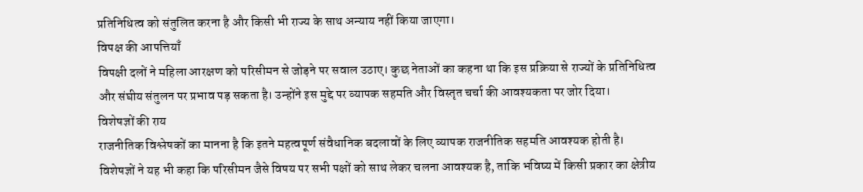प्रतिनिधित्व को संतुलित करना है और किसी भी राज्य के साथ अन्याय नहीं किया जाएगा।
विपक्ष की आपत्तियाँ
विपक्षी दलों ने महिला आरक्षण को परिसीमन से जोड़ने पर सवाल उठाए। कुछ नेताओं का कहना था कि इस प्रक्रिया से राज्यों के प्रतिनिधित्व और संघीय संतुलन पर प्रभाव पड़ सकता है। उन्होंने इस मुद्दे पर व्यापक सहमति और विस्तृत चर्चा की आवश्यकता पर जोर दिया।
विशेषज्ञों की राय
राजनीतिक विश्लेषकों का मानना है कि इतने महत्वपूर्ण संवैधानिक बदलावों के लिए व्यापक राजनीतिक सहमति आवश्यक होती है। विशेषज्ञों ने यह भी कहा कि परिसीमन जैसे विषय पर सभी पक्षों को साथ लेकर चलना आवश्यक है, ताकि भविष्य में किसी प्रकार का क्षेत्रीय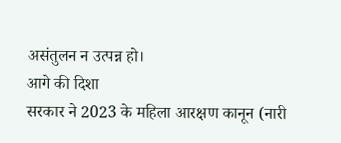असंतुलन न उत्पन्न हो।
आगे की दिशा
सरकार ने 2023 के महिला आरक्षण कानून (नारी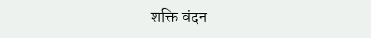शक्ति वंदन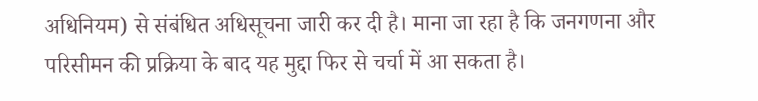अधिनियम) से संबंधित अधिसूचना जारी कर दी है। माना जा रहा है कि जनगणना और परिसीमन की प्रक्रिया के बाद यह मुद्दा फिर से चर्चा में आ सकता है।